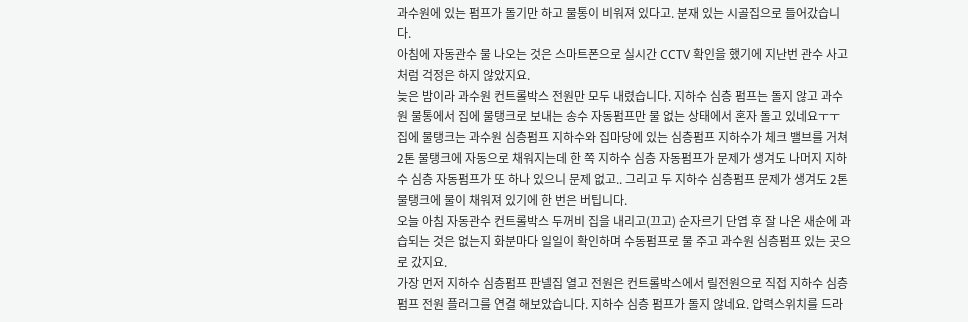과수원에 있는 펌프가 돌기만 하고 물통이 비워져 있다고. 분재 있는 시골집으로 들어갔습니다.
아침에 자동관수 물 나오는 것은 스마트폰으로 실시간 CCTV 확인을 했기에 지난번 관수 사고처럼 걱정은 하지 않았지요.
늦은 밤이라 과수원 컨트롤박스 전원만 모두 내렸습니다. 지하수 심층 펌프는 돌지 않고 과수원 물통에서 집에 물탱크로 보내는 송수 자동펌프만 물 없는 상태에서 혼자 돌고 있네요ㅜㅜ
집에 물탱크는 과수원 심층펌프 지하수와 집마당에 있는 심층펌프 지하수가 체크 밸브를 거쳐 2톤 물탱크에 자동으로 채워지는데 한 쪽 지하수 심층 자동펌프가 문제가 생겨도 나머지 지하수 심층 자동펌프가 또 하나 있으니 문제 없고.. 그리고 두 지하수 심층펌프 문제가 생겨도 2톤 물탱크에 물이 채워져 있기에 한 번은 버팁니다.
오늘 아침 자동관수 컨트롤박스 두꺼비 집을 내리고(끄고) 순자르기 단엽 후 잘 나온 새순에 과습되는 것은 없는지 화분마다 일일이 확인하며 수동펌프로 물 주고 과수원 심층펌프 있는 곳으로 갔지요.
가장 먼저 지하수 심층펌프 판넬집 열고 전원은 컨트롤박스에서 릴전원으로 직접 지하수 심층펌프 전원 플러그를 연결 해보았습니다. 지하수 심층 펌프가 돌지 않네요. 압력스위치를 드라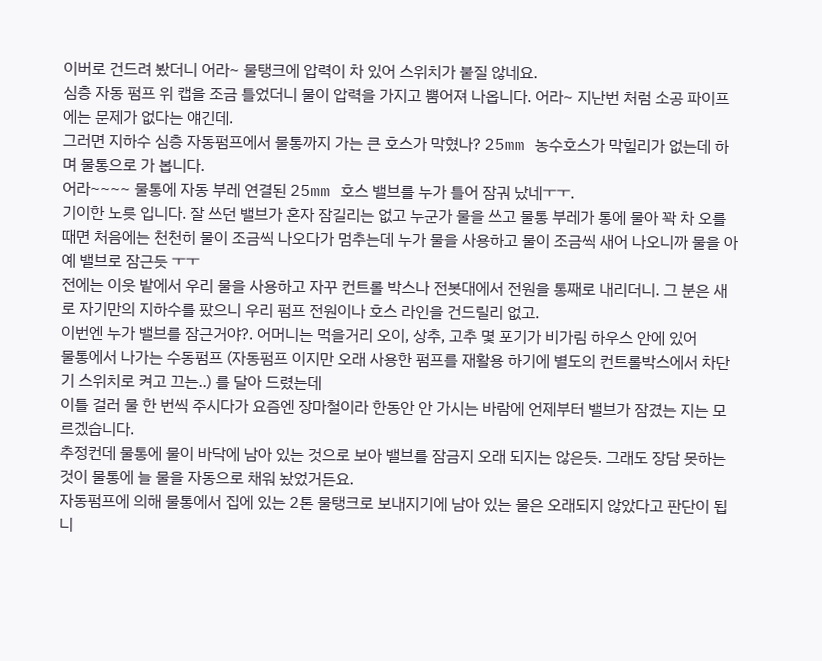이버로 건드려 봤더니 어라~ 물탱크에 압력이 차 있어 스위치가 붙질 않네요.
심층 자동 펌프 위 캡을 조금 틀었더니 물이 압력을 가지고 뿜어져 나옵니다. 어라~ 지난번 처럼 소공 파이프에는 문제가 없다는 얘긴데.
그러면 지하수 심층 자동펌프에서 물통까지 가는 큰 호스가 막혔나? 25mm 농수호스가 막힐리가 없는데 하며 물통으로 가 봅니다.
어라~~~~ 물통에 자동 부레 연결된 25mm 호스 밸브를 누가 틀어 잠궈 났네ㅜㅜ.
기이한 노릇 입니다. 잘 쓰던 밸브가 혼자 잠길리는 없고 누군가 물을 쓰고 물통 부레가 통에 물아 꽉 차 오를 때면 처음에는 천천히 물이 조금씩 나오다가 멈추는데 누가 물을 사용하고 물이 조금씩 새어 나오니까 물을 아예 밸브로 잠근듯 ㅜㅜ
전에는 이웃 밭에서 우리 물을 사용하고 자꾸 컨트롤 박스나 전봇대에서 전원을 통째로 내리더니. 그 분은 새로 자기만의 지하수를 팠으니 우리 펌프 전원이나 호스 라인을 건드릴리 없고.
이번엔 누가 밸브를 잠근거야?. 어머니는 먹을거리 오이, 상추, 고추 몇 포기가 비가림 하우스 안에 있어
물통에서 나가는 수동펌프 (자동펌프 이지만 오래 사용한 펌프를 재활용 하기에 별도의 컨트롤박스에서 차단기 스위치로 켜고 끄는..) 를 달아 드렸는데
이틀 걸러 물 한 번씩 주시다가 요즘엔 장마철이라 한동안 안 가시는 바람에 언제부터 밸브가 잠겼는 지는 모르겠습니다.
추정컨데 물통에 물이 바닥에 남아 있는 것으로 보아 밸브를 잠금지 오래 되지는 않은듯. 그래도 장담 못하는 것이 물통에 늘 물을 자동으로 채워 놨었거든요.
자동펌프에 의해 물통에서 집에 있는 2톤 물탱크로 보내지기에 남아 있는 물은 오래되지 않았다고 판단이 됩니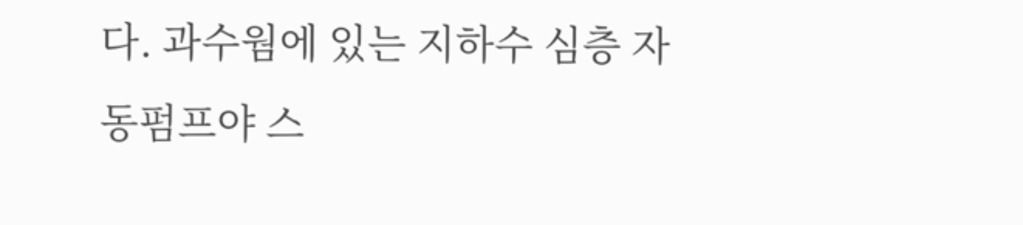다. 과수웜에 있는 지하수 심층 자동펌프야 스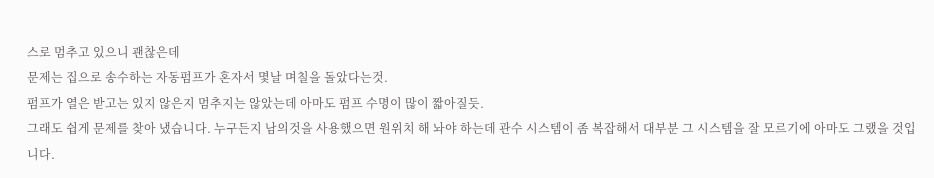스로 멈추고 있으니 괜찮은데
문제는 집으로 송수하는 자동펌프가 혼자서 몇날 며칠을 돌았다는것.
펌프가 열은 받고는 있지 않은지 멈추지는 않았는데 아마도 펌프 수명이 많이 짧아질듯.
그래도 쉽게 문제를 찾아 냈습니다. 누구든지 남의것을 사용했으면 원위치 해 놔야 하는데 관수 시스템이 좀 복잡해서 대부분 그 시스템을 잘 모르기에 아마도 그랬을 것입니다.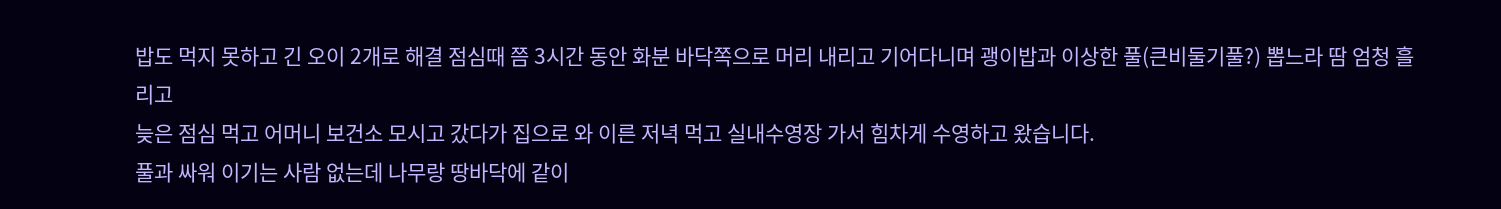밥도 먹지 못하고 긴 오이 2개로 해결 점심때 쯤 3시간 동안 화분 바닥쪽으로 머리 내리고 기어다니며 괭이밥과 이상한 풀(큰비둘기풀?) 뽑느라 땀 엄청 흘리고
늦은 점심 먹고 어머니 보건소 모시고 갔다가 집으로 와 이른 저녁 먹고 실내수영장 가서 힘차게 수영하고 왔습니다.
풀과 싸워 이기는 사람 없는데 나무랑 땅바닥에 같이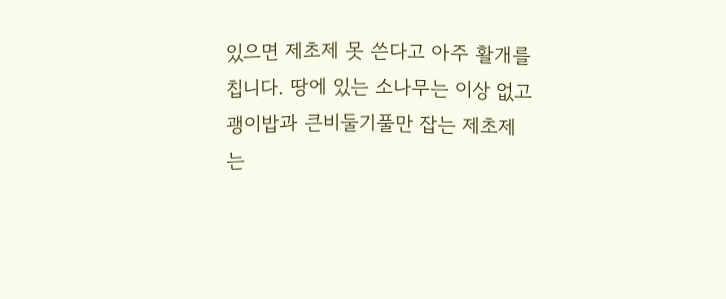있으면 제초제 못 쓴다고 아주 활개를 칩니다. 땅에 있는 소나무는 이상 없고 괭이밥과 큰비둘기풀만 잡는 제초제는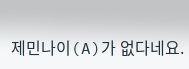제민나이(A)가 없다네요.